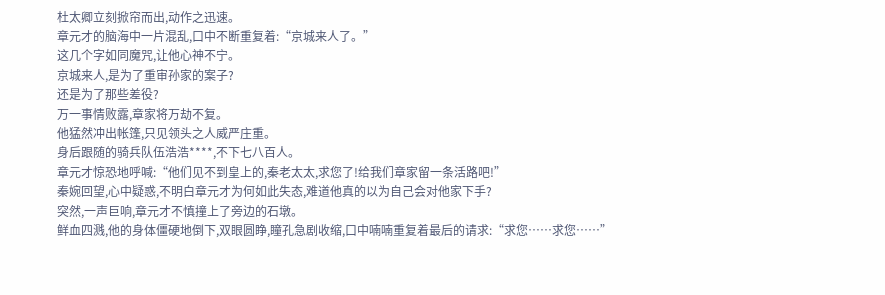杜太卿立刻掀帘而出,动作之迅速。
章元才的脑海中一片混乱,口中不断重复着:“京城来人了。”
这几个字如同魔咒,让他心神不宁。
京城来人,是为了重审孙家的案子?
还是为了那些差役?
万一事情败露,章家将万劫不复。
他猛然冲出帐篷,只见领头之人威严庄重。
身后跟随的骑兵队伍浩浩****,不下七八百人。
章元才惊恐地呼喊:“他们见不到皇上的,秦老太太,求您了!给我们章家留一条活路吧!”
秦婉回望,心中疑惑,不明白章元才为何如此失态,难道他真的以为自己会对他家下手?
突然,一声巨响,章元才不慎撞上了旁边的石墩。
鲜血四溅,他的身体僵硬地倒下,双眼圆睁,瞳孔急剧收缩,口中喃喃重复着最后的请求:“求您……求您……”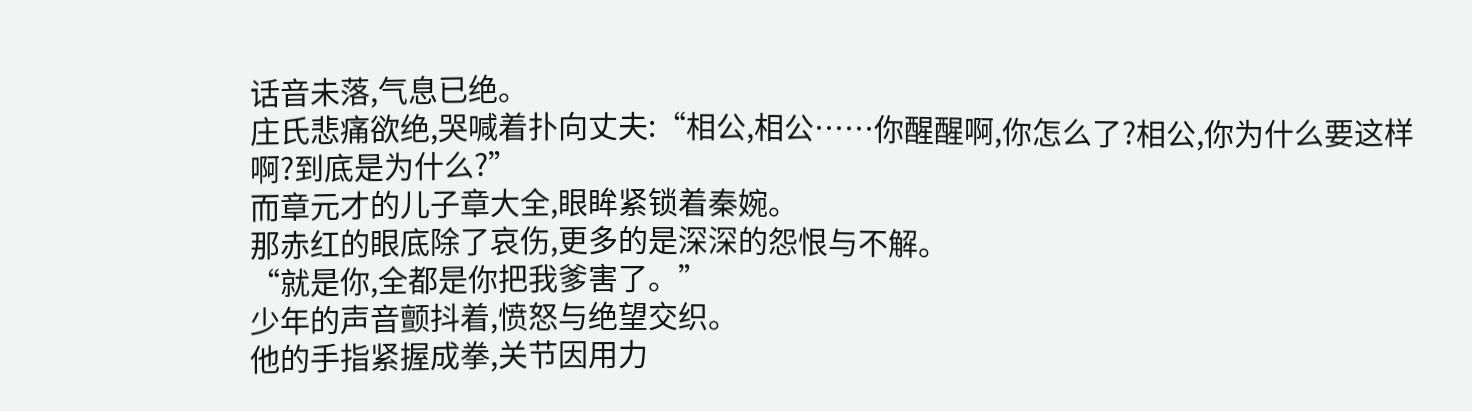话音未落,气息已绝。
庄氏悲痛欲绝,哭喊着扑向丈夫:“相公,相公……你醒醒啊,你怎么了?相公,你为什么要这样啊?到底是为什么?”
而章元才的儿子章大全,眼眸紧锁着秦婉。
那赤红的眼底除了哀伤,更多的是深深的怨恨与不解。
“就是你,全都是你把我爹害了。”
少年的声音颤抖着,愤怒与绝望交织。
他的手指紧握成拳,关节因用力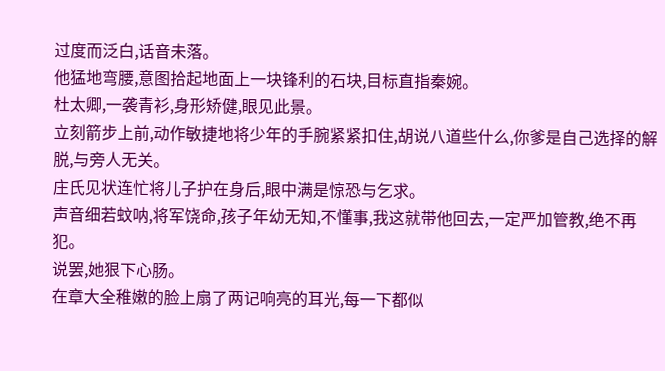过度而泛白,话音未落。
他猛地弯腰,意图拾起地面上一块锋利的石块,目标直指秦婉。
杜太卿,一袭青衫,身形矫健,眼见此景。
立刻箭步上前,动作敏捷地将少年的手腕紧紧扣住,胡说八道些什么,你爹是自己选择的解脱,与旁人无关。
庄氏见状连忙将儿子护在身后,眼中满是惊恐与乞求。
声音细若蚊呐,将军饶命,孩子年幼无知,不懂事,我这就带他回去,一定严加管教,绝不再犯。
说罢,她狠下心肠。
在章大全稚嫩的脸上扇了两记响亮的耳光,每一下都似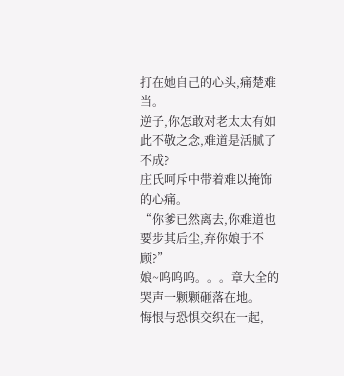打在她自己的心头,痛楚难当。
逆子,你怎敢对老太太有如此不敬之念,难道是活腻了不成?
庄氏呵斥中带着难以掩饰的心痛。
“你爹已然离去,你难道也要步其后尘,弃你娘于不顾?”
娘~呜呜呜。。。章大全的哭声一颗颗砸落在地。
悔恨与恐惧交织在一起,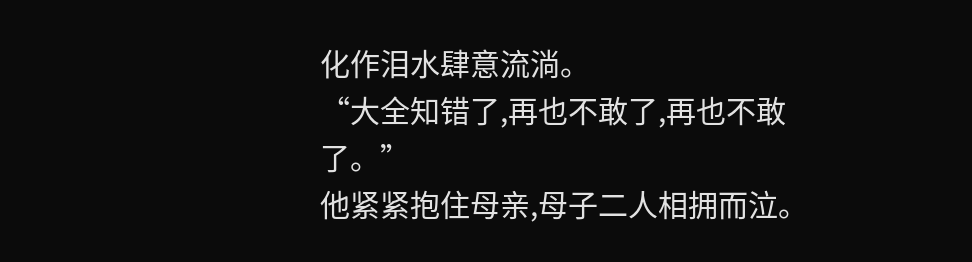化作泪水肆意流淌。
“大全知错了,再也不敢了,再也不敢了。”
他紧紧抱住母亲,母子二人相拥而泣。